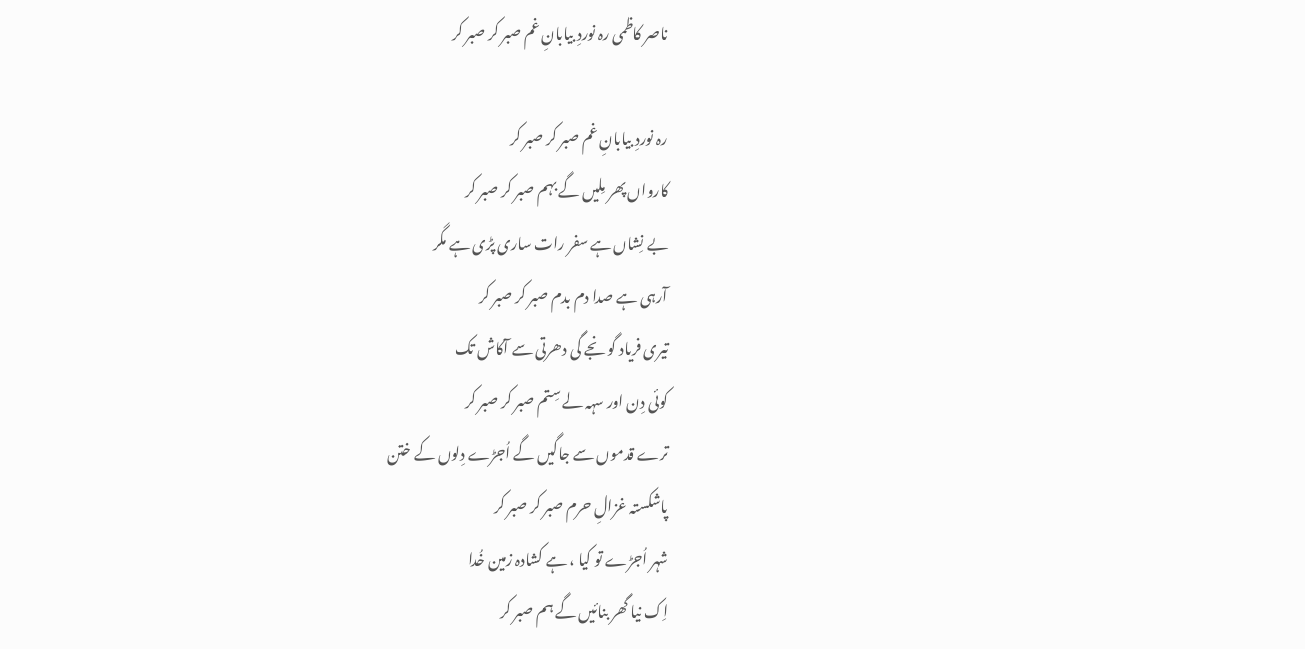ناصر کاظمی رہ نوردِ بیابانِ غم صبر کر صبر کر

رہ نوردِ بیابانِ غم صبر کر صبر کر
کارواں پھر مِلیں گے بہم صبر کر صبر کر
بے نِشاں ہے سفر رات ساری پڑی ہے مگر
آرہی ہے صدا دم بدم صبر کر صبر کر
تیری فریاد گو نجے گی دھرتی سے آکاش تک
کوئی دِن اور سہہ لے سِتم صبر کر صبر کر
ترے قدموں سے جاگیں گے اُجڑے دِلوں کے ختن
پاشکستہ غزالِ حرم صبر کر صبر کر
شہر اُجڑے تو کیا ، ہے کشادہ زمین خُدا
اِک نیا گھر بنائیں گے ہم صبر کر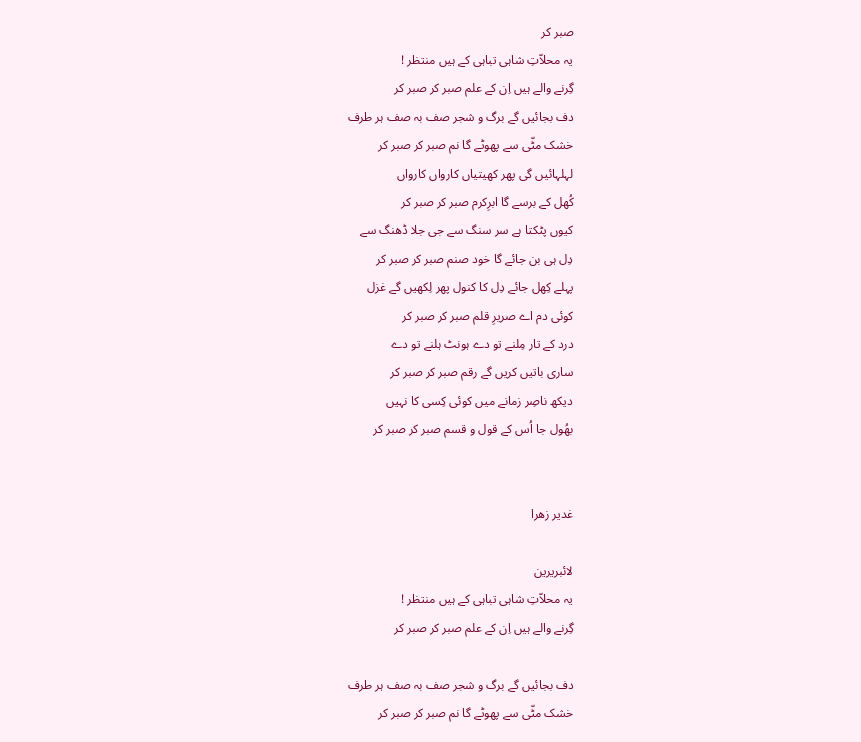صبر کر
یہ محلاّتِ شاہی تباہی کے ہیں منتظر !
گِرنے والے ہیں اِن کے علم صبر کر صبر کر
دف بجائیں گے برگ و شجر صف بہ صف ہر طرف
خشک مٹّی سے پھوٹے گا نم صبر کر صبر کر
لہلہائیں گی پھر کھیتیاں کارواں کارواں
کُھل کے برسے گا ابرِکرم صبر کر صبر کر
کیوں پٹکتا ہے سر سنگ سے جی جلا ڈھنگ سے
دِل ہی بن جائے گا خود صنم صبر کر صبر کر
پہلے کِھل جائے دِل کا کنول پھر لِکھیں گے غزل
کوئی دم اے صریرِ قلم صبر کر صبر کر
درد کے تار مِلنے تو دے ہونٹ ہلنے تو دے
ساری باتیں کریں گے رقم صبر کر صبر کر
دیکھ ناصِر زمانے میں کوئی کِسی کا نہیں
بھُول جا اُس کے قول و قسم صبر کر صبر کر


غدیر زھرا

لائبریرین
یہ محلاّتِ شاہی تباہی کے ہیں منتظر !
گِرنے والے ہیں اِن کے علم صبر کر صبر کر

دف بجائیں گے برگ و شجر صف بہ صف ہر طرف
خشک مٹّی سے پھوٹے گا نم صبر کر صبر کر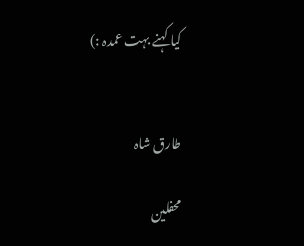کیا کہنے بہت عمدہ :)


طارق شاہ

محفلین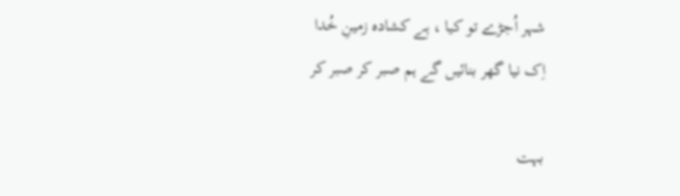شہر اُجڑے تو کیا ، ہے کشادہ زمینِ خُدا
اِک نیا گھر بنائیں گے ہم صبر کر صبر کر

بہت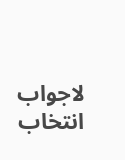لاجواب انتخاب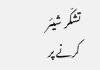تشکّر شیئر کرنے پر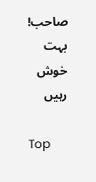صاحب!
بہت خوش رہیں

Top